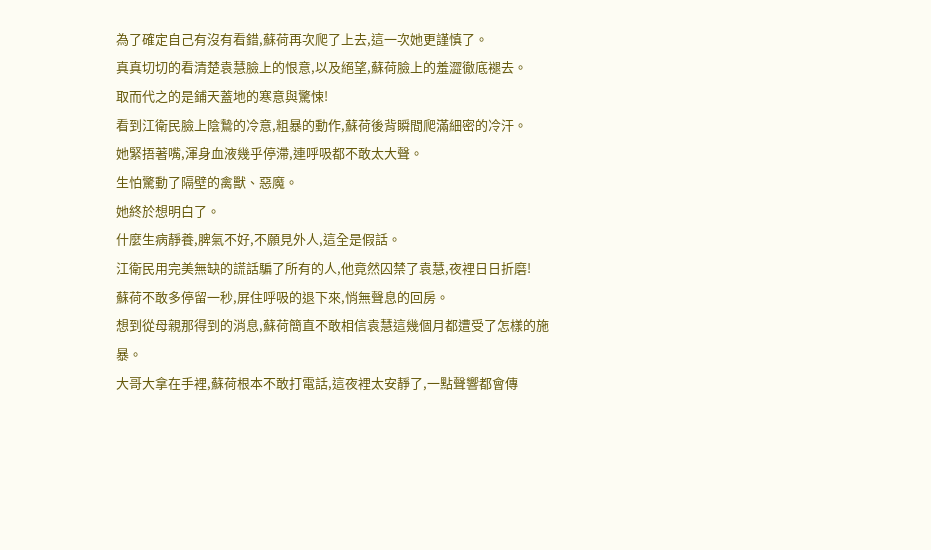為了確定自己有沒有看錯,蘇荷再次爬了上去,這一次她更謹慎了。
真真切切的看清楚袁慧臉上的恨意,以及絕望,蘇荷臉上的羞澀徹底褪去。
取而代之的是鋪天蓋地的寒意與驚悚!
看到江衛民臉上陰鷙的冷意,粗暴的動作,蘇荷後背瞬間爬滿細密的冷汗。
她緊捂著嘴,渾身血液幾乎停滯,連呼吸都不敢太大聲。
生怕驚動了隔壁的禽獸、惡魔。
她終於想明白了。
什麼生病靜養,脾氣不好,不願見外人,這全是假話。
江衛民用完美無缺的謊話騙了所有的人,他竟然囚禁了袁慧,夜裡日日折磨!
蘇荷不敢多停留一秒,屏住呼吸的退下來,悄無聲息的回房。
想到從母親那得到的消息,蘇荷簡直不敢相信袁慧這幾個月都遭受了怎樣的施暴。
大哥大拿在手裡,蘇荷根本不敢打電話,這夜裡太安靜了,一點聲響都會傳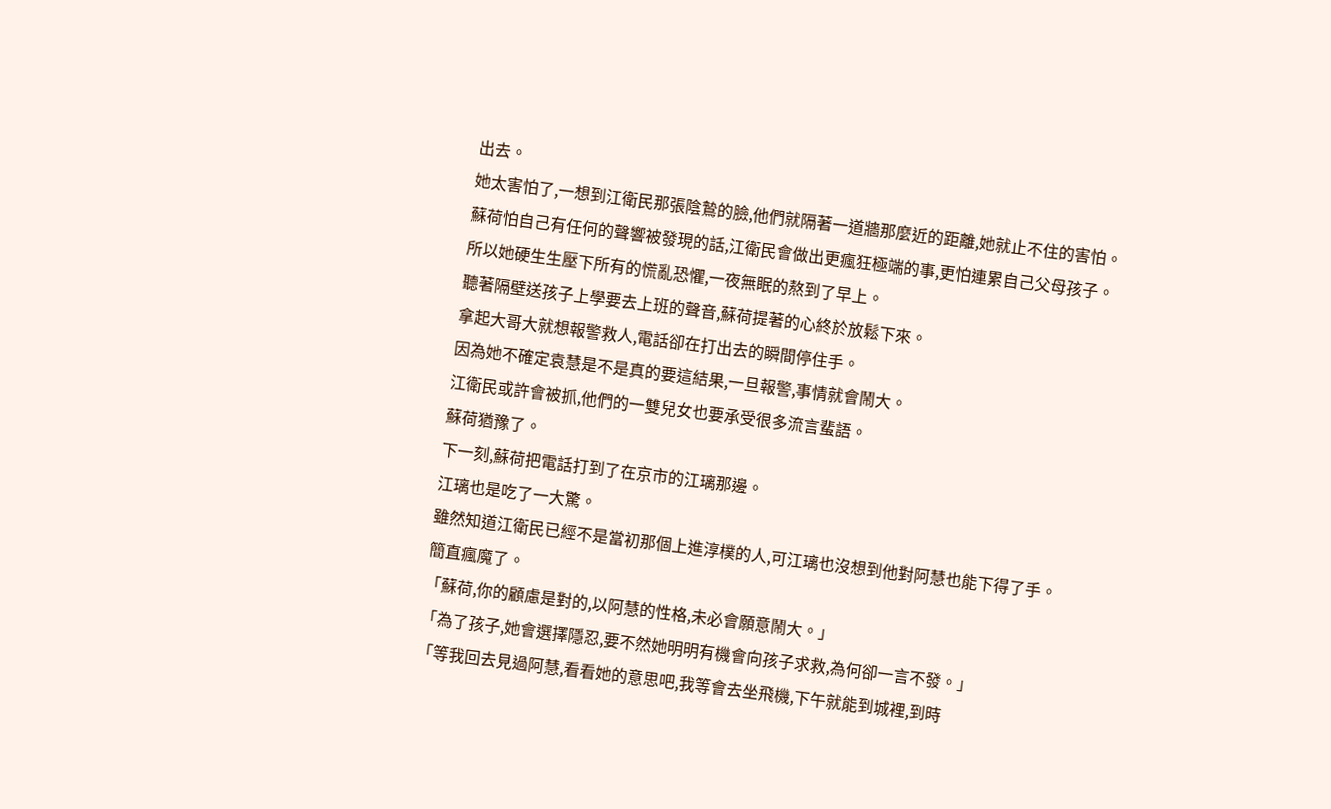出去。
她太害怕了,一想到江衛民那張陰鷙的臉,他們就隔著一道牆那麼近的距離,她就止不住的害怕。
蘇荷怕自己有任何的聲響被發現的話,江衛民會做出更瘋狂極端的事,更怕連累自己父母孩子。
所以她硬生生壓下所有的慌亂恐懼,一夜無眠的熬到了早上。
聽著隔壁送孩子上學要去上班的聲音,蘇荷提著的心終於放鬆下來。
拿起大哥大就想報警救人,電話卻在打出去的瞬間停住手。
因為她不確定袁慧是不是真的要這結果,一旦報警,事情就會鬧大。
江衛民或許會被抓,他們的一雙兒女也要承受很多流言蜚語。
蘇荷猶豫了。
下一刻,蘇荷把電話打到了在京市的江璃那邊。
江璃也是吃了一大驚。
雖然知道江衛民已經不是當初那個上進淳樸的人,可江璃也沒想到他對阿慧也能下得了手。
簡直瘋魔了。
「蘇荷,你的顧慮是對的,以阿慧的性格,未必會願意鬧大。」
「為了孩子,她會選擇隱忍,要不然她明明有機會向孩子求救,為何卻一言不發。」
「等我回去見過阿慧,看看她的意思吧,我等會去坐飛機,下午就能到城裡,到時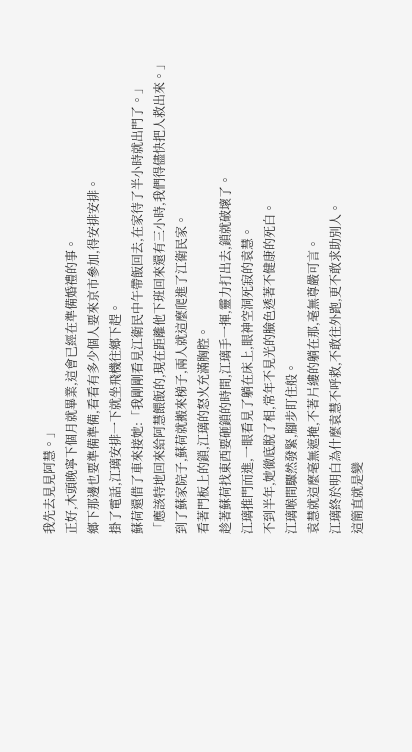我先去見見阿慧。」
正好,木頭晚寧下個月就畢業,這會已經在準備婚禮的事。
鄉下那邊也要準備準備,看看有多少個人要來京市參加,得安排安排。
掛了電話,江璃安排一下就坐飛機往鄉下趕。
蘇荷還借了車來接她:「我剛剛看見江衛民中午帶飯回去,在家待了半小時就出門了。」
「應該特地回來給阿慧餵飯的,現在距離他下班回來還有三小時,我們得儘快把人救出來。」
到了蘇家院子,蘇荷就搬來梯子,兩人就這麼爬進了江衛民家。
看著門板上的鎖,江璃的怒火充滿胸腔。
趁著蘇荷找東西要砸鎖的時間,江璃手一揮,靈力打出去,鎖就破壞了。
江璃推門而進,一眼看見了躺在床上,眼神空洞死寂的袁慧。
不到半年,她徹底脫了相,常年不見光的臉色透著不健康的死白。
江璃喉間驟然發緊,腳步盯住般。
袁慧就這麼毫無遮掩,不著片縷的躺在那,毫無尊嚴可言。
江璃終於明白為什麼袁慧不呼救,不敢往外跑,更不敢求助別人。
這簡直就是變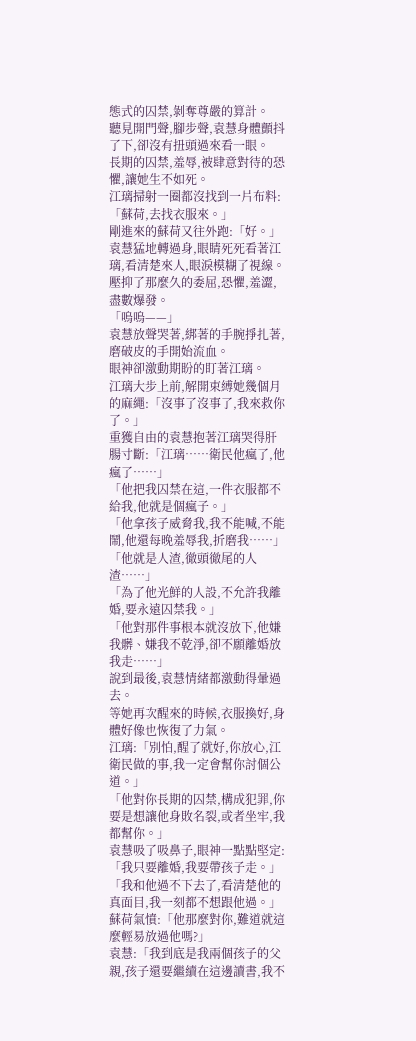態式的囚禁,剝奪尊嚴的算計。
聽見開門聲,腳步聲,袁慧身體顫抖了下,卻沒有扭頭過來看一眼。
長期的囚禁,羞辱,被肆意對待的恐懼,讓她生不如死。
江璃掃射一圈都沒找到一片布料:「蘇荷,去找衣服來。」
剛進來的蘇荷又往外跑:「好。」
袁慧猛地轉過身,眼睛死死看著江璃,看清楚來人,眼淚模糊了視線。
壓抑了那麼久的委屈,恐懼,羞澀,盡數爆發。
「嗚嗚——」
袁慧放聲哭著,綁著的手腕掙扎著,磨破皮的手開始流血。
眼神卻激動期盼的盯著江璃。
江璃大步上前,解開束縛她幾個月的麻繩:「沒事了沒事了,我來救你了。」
重獲自由的袁慧抱著江璃哭得肝腸寸斷:「江璃……衛民他瘋了,他瘋了……」
「他把我囚禁在這,一件衣服都不給我,他就是個瘋子。」
「他拿孩子威脅我,我不能喊,不能鬧,他還每晚羞辱我,折磨我……」
「他就是人渣,徹頭徹尾的人渣……」
「為了他光鮮的人設,不允許我離婚,要永遠囚禁我。」
「他對那件事根本就沒放下,他嫌我髒、嫌我不乾淨,卻不願離婚放我走……」
說到最後,袁慧情緒都激動得暈過去。
等她再次醒來的時候,衣服換好,身體好像也恢復了力氣。
江璃:「別怕,醒了就好,你放心,江衛民做的事,我一定會幫你討個公道。」
「他對你長期的囚禁,構成犯罪,你要是想讓他身敗名裂,或者坐牢,我都幫你。」
袁慧吸了吸鼻子,眼神一點點堅定:「我只要離婚,我要帶孩子走。」
「我和他過不下去了,看清楚他的真面目,我一刻都不想跟他過。」
蘇荷氣憤:「他那麼對你,難道就這麼輕易放過他嗎?」
袁慧:「我到底是我兩個孩子的父親,孩子還要繼續在這邊讀書,我不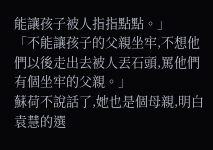能讓孩子被人指指點點。」
「不能讓孩子的父親坐牢,不想他們以後走出去被人丟石頭,罵他們有個坐牢的父親。」
蘇荷不說話了,她也是個母親,明白袁慧的選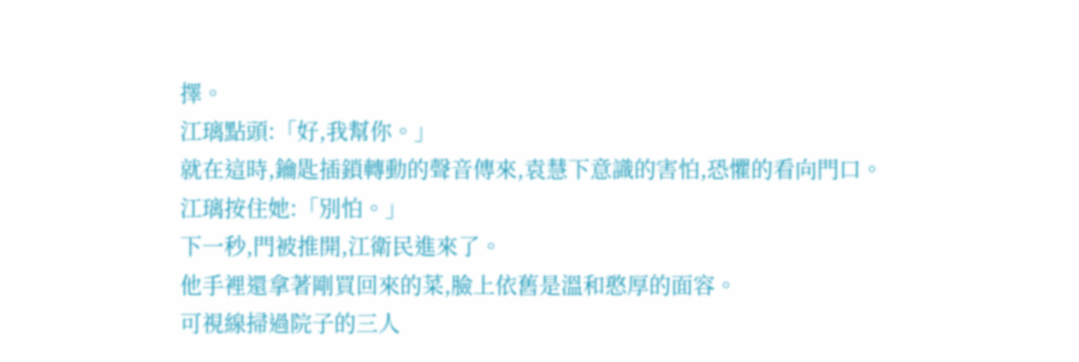擇。
江璃點頭:「好,我幫你。」
就在這時,鑰匙插鎖轉動的聲音傳來,袁慧下意識的害怕,恐懼的看向門口。
江璃按住她:「別怕。」
下一秒,門被推開,江衛民進來了。
他手裡還拿著剛買回來的菜,臉上依舊是溫和憨厚的面容。
可視線掃過院子的三人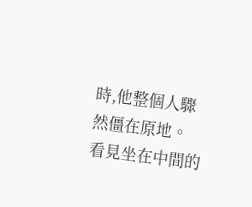時,他整個人驟然僵在原地。
看見坐在中間的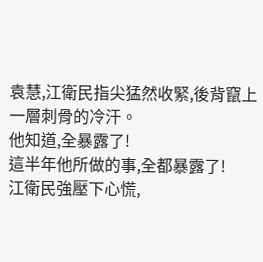袁慧,江衛民指尖猛然收緊,後背竄上一層刺骨的冷汗。
他知道,全暴露了!
這半年他所做的事,全都暴露了!
江衛民強壓下心慌,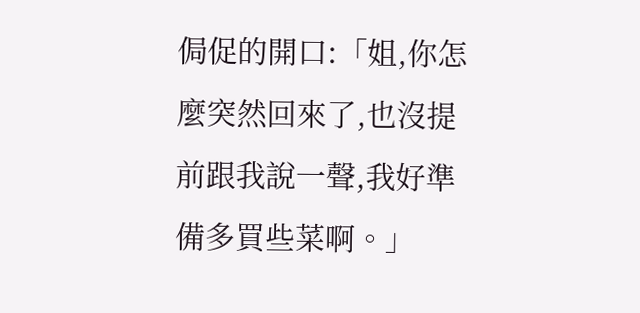侷促的開口:「姐,你怎麼突然回來了,也沒提前跟我說一聲,我好準備多買些菜啊。」